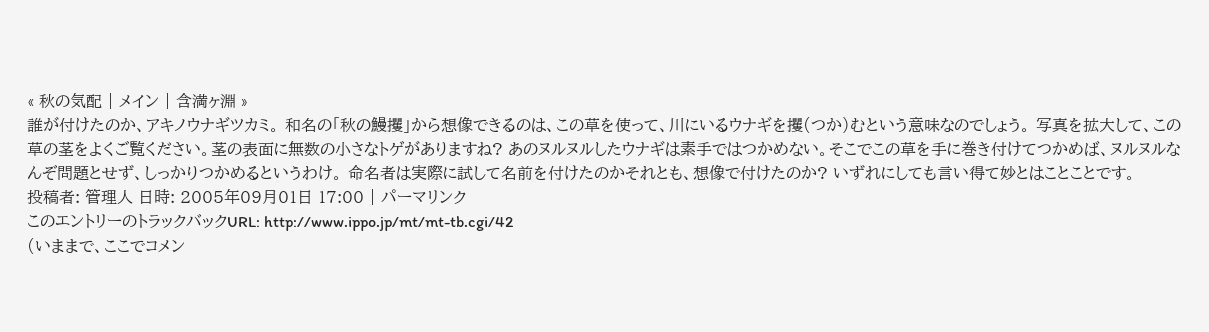« 秋の気配 | メイン | 含満ヶ淵 »
誰が付けたのか、アキノウナギツカミ。 和名の「秋の鰻攫」から想像できるのは、この草を使って、川にいるウナギを攫(つか)むという意味なのでしょう。 写真を拡大して、この草の茎をよくご覧ください。茎の表面に無数の小さなトゲがありますね? あのヌルヌルしたウナギは素手ではつかめない。そこでこの草を手に巻き付けてつかめば、ヌルヌルなんぞ問題とせず、しっかりつかめるというわけ。 命名者は実際に試して名前を付けたのかそれとも、想像で付けたのか? いずれにしても言い得て妙とはことことです。
投稿者: 管理人 日時: 2005年09月01日 17:00 | パーマリンク
このエントリーのトラックバックURL: http://www.ippo.jp/mt/mt-tb.cgi/42
(いままで、ここでコメン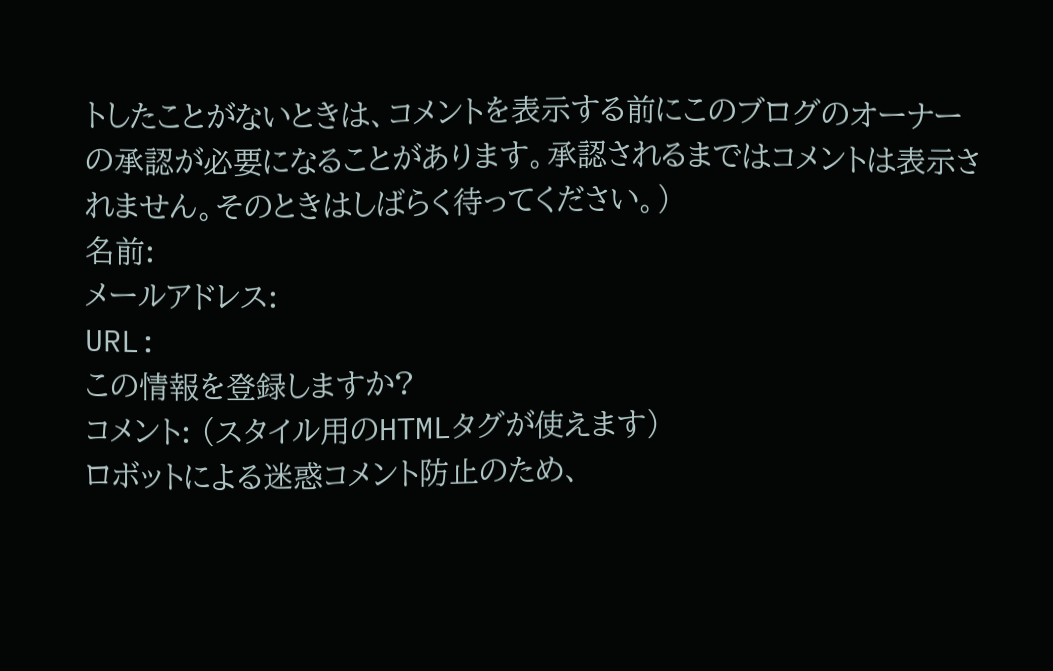トしたことがないときは、コメントを表示する前にこのブログのオーナーの承認が必要になることがあります。承認されるまではコメントは表示されません。そのときはしばらく待ってください。)
名前:
メールアドレス:
URL:
この情報を登録しますか?
コメント: (スタイル用のHTMLタグが使えます)
ロボットによる迷惑コメント防止のため、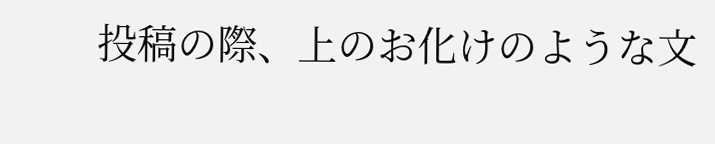投稿の際、上のお化けのような文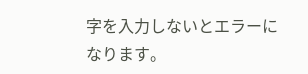字を入力しないとエラーになります。